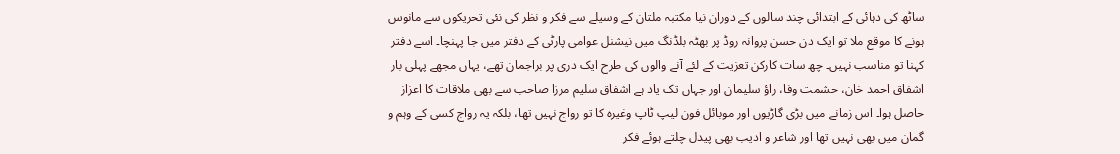ساٹھ کی دہائی کے ابتدائی چند سالوں کے دوران نیا مکتبہ ملتان کے وسیلے سے فکر و نظر کی نئی تحریکوں سے مانوس ہونے کا موقع ملا تو ایک دن حسن پروانہ روڈ پر بھٹہ بلڈنگ میں نیشنل عوامی پارٹی کے دفتر میں جا پہنچا۔ اسے دفتر کہنا تو مناسب نہیں۔ چھ سات کارکن تعزیت کے لئے آنے والوں کی طرح ایک دری پر براجمان تھے، یہاں مجھے پہلی بار اشفاق احمد خان، حشمت وفا، راؤ سلیمان اور جہاں تک یاد ہے اشفاق سلیم مرزا صاحب سے بھی ملاقات کا اعزاز حاصل ہوا۔ اس زمانے میں بڑی گاڑیوں اور موبائل فون لیپ ٹاپ وغیرہ کا تو رواج نہیں تھا، بلکہ یہ رواج کسی کے وہم و گمان میں بھی نہیں تھا اور شاعر و ادیب بھی پیدل چلتے ہوئے فکر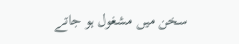سخن میں مشغول ہو جاتے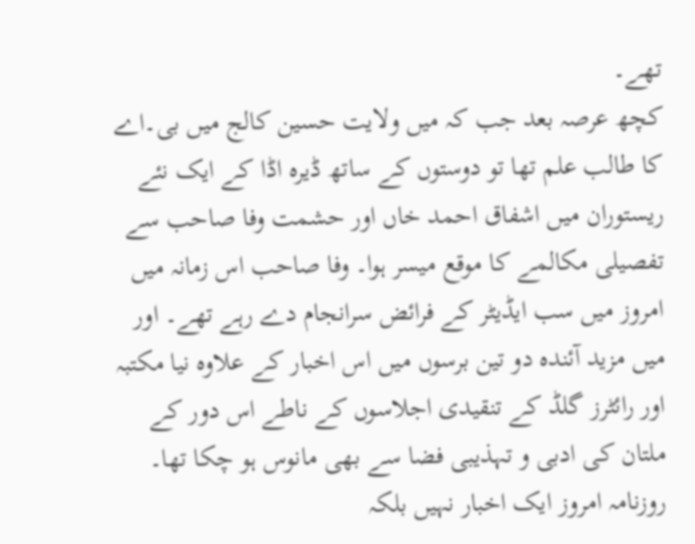تھے۔
کچھ عرصہ بعد جب کہ میں ولایت حسین کالج میں بی۔اے کا طالب علم تھا تو دوستوں کے ساتھ ڈیرہ اڈا کے ایک نئے ریستوران میں اشفاق احمد خاں اور حشمت وفا صاحب سے تفصیلی مکالمے کا موقع میسر ہوا۔ وفا صاحب اس زمانہ میں امروز میں سب ایڈیٹر کے فرائض سرانجام دے رہے تھے۔ اور میں مزید آئندہ دو تین برسوں میں اس اخبار کے علاوہ نیا مکتبہ اور رائٹرز گلڈ کے تنقیدی اجلاسوں کے ناطے اس دور کے ملتان کی ادبی و تہذیبی فضا سے بھی مانوس ہو چکا تھا۔
روزنامہ امروز ایک اخبار نہیں بلکہ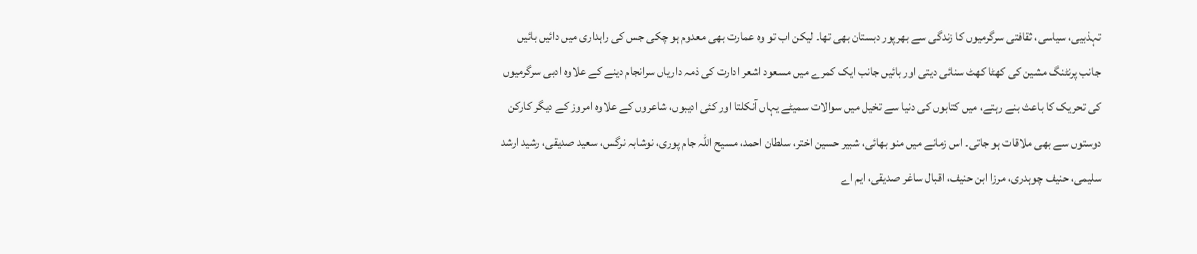تہذبیی، سیاسی، ثقافتی سرگرمیوں کا زندگی سے بھرپور دبستان بھی تھا۔ لیکن اب تو وہ عمارت بھی معدوم ہو چکی جس کی راہداری میں دائیں بائیں جانب پرنٹنگ مشین کی کھٹا کھٹ سنائی دیتی اور بائیں جانب ایک کمرے میں مسعود اشعر ادارت کی ذمہ داریاں سرانجام دینے کے علاوہ ادبی سرگرمیوں کی تحریک کا باعث بنے رہتے، میں کتابوں کی دنیا سے تخیل میں سوالات سمیٹے یہاں آنکلتا اور کئی ادیبوں، شاعروں کے علاوہ امروز کے دیگر کارکن دوستوں سے بھی ملاقات ہو جاتی۔ اس زمانے میں منو بھائی، شبیر حسین اختر، سلطان احمد، مسیح اللہ جام پوری، نوشابہ نرگس، سعید صدیقی، رشید ارشد سلیمی، حنیف چوہدری، مرزا ابن حنیف، اقبال ساغر صدیقی، ایم اے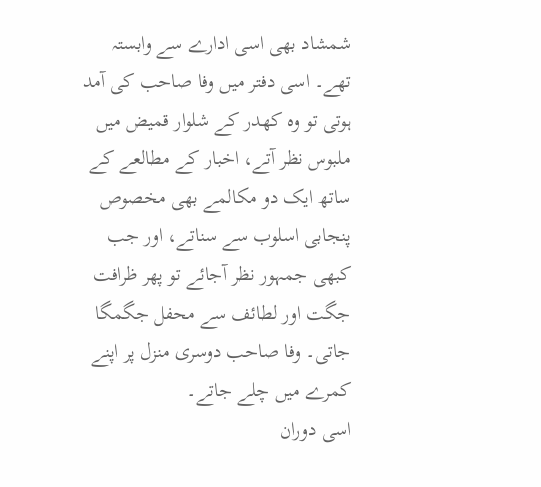شمشاد بھی اسی ادارے سے وابستہ تھے۔ اسی دفتر میں وفا صاحب کی آمد ہوتی تو وہ کھدر کے شلوار قمیض میں ملبوس نظر آتے، اخبار کے مطالعے کے ساتھ ایک دو مکالمے بھی مخصوص پنجابی اسلوب سے سناتے، اور جب کبھی جمہور نظر آجائے تو پھر ظرافت جگت اور لطائف سے محفل جگمگا جاتی۔ وفا صاحب دوسری منزل پر اپنے کمرے میں چلے جاتے۔
اسی دوران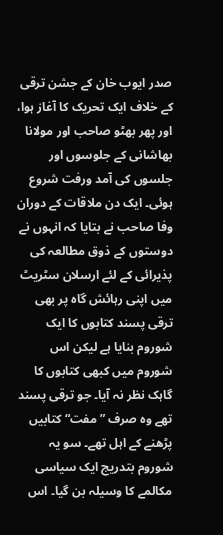صدر ایوب خان کے جشن ترقی کے خلاف ایک تحریک کا آغاز ہوا، اور پھر بھٹو صاحب اور مولانا بھاشانی کے جلوسوں اور جلسوں کی آمد ورفت شروع ہوئی۔ ایک دن ملاقات کے دوران وفا صاحب نے بتایا کہ انہوں نے دوستوں کے ذوق مطالعہ کی پذیرائی کے لئے ارسلان سٹریٹ میں اپنی رہائش گاہ پر بھی ترقی پسند کتابوں کا ایک شوروم بنایا ہے لیکن اس شوروم میں کبھی کتابوں کا گاہک نظر نہ آیا۔ جو ترقی پسند تھے وہ صرف ”مفت“ کتابیں پڑھنے کے اہل تھے۔ سو یہ شوروم بتدریج ایک سیاسی مکالمے کا وسیلہ بن گیا۔ اس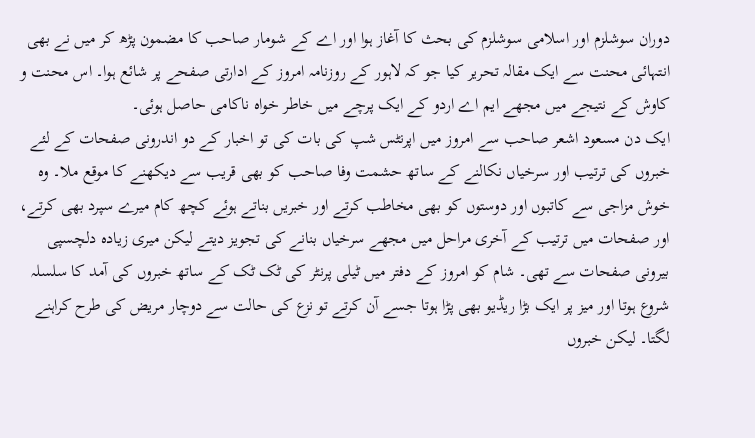دوران سوشلزم اور اسلامی سوشلزم کی بحث کا آغاز ہوا اور اے کے شومار صاحب کا مضمون پڑھ کر میں نے بھی انتہائی محنت سے ایک مقالہ تحریر کیا جو کہ لاہور کے روزنامہ امروز کے ادارتی صفحے پر شائع ہوا۔ اس محنت و کاوش کے نتیجے میں مجھے ایم اے اردو کے ایک پرچے میں خاطر خواہ ناکامی حاصل ہوئی۔
ایک دن مسعود اشعر صاحب سے امروز میں اپرنٹس شپ کی بات کی تو اخبار کے دو اندرونی صفحات کے لئے خبروں کی ترتیب اور سرخیاں نکالنے کے ساتھ حشمت وفا صاحب کو بھی قریب سے دیکھنے کا موقع ملا۔ وہ خوش مزاجی سے کاتبوں اور دوستوں کو بھی مخاطب کرتے اور خبریں بناتے ہوئے کچھ کام میرے سپرد بھی کرتے، اور صفحات میں ترتیب کے آخری مراحل میں مجھے سرخیاں بنانے کی تجویز دیتے لیکن میری زیادہ دلچسپی بیرونی صفحات سے تھی۔ شام کو امروز کے دفتر میں ٹیلی پرنٹر کی ٹک ٹک کے ساتھ خبروں کی آمد کا سلسلہ شروع ہوتا اور میز پر ایک بڑا ریڈیو بھی پڑا ہوتا جسے آن کرتے تو نزع کی حالت سے دوچار مریض کی طرح کراہنے لگتا۔ لیکن خبروں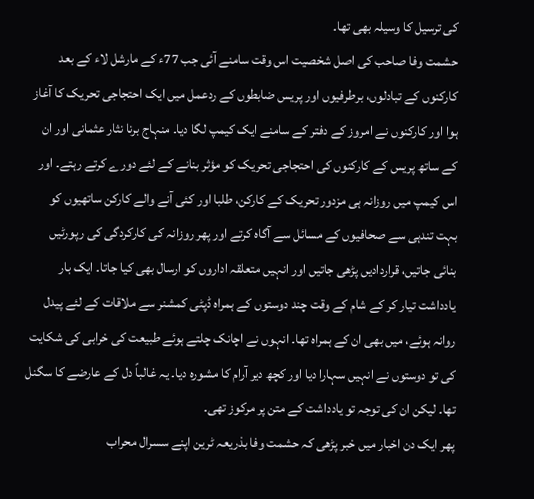کی ترسیل کا وسیلہ بھی تھا۔
حشمت وفا صاحب کی اصل شخصیت اس وقت سامنے آئی جب 77ء کے مارشل لاء کے بعد کارکنوں کے تبادلوں، برطرفیوں اور پریس ضابطوں کے ردعمل میں ایک احتجاجی تحریک کا آغاز ہوا اور کارکنوں نے امروز کے دفتر کے سامنے ایک کیمپ لگا دیا۔ منہاج برنا نثار عثمانی اور ان کے ساتھ پریس کے کارکنوں کی احتجاجی تحریک کو مؤثر بنانے کے لئے دورے کرتے رہتے۔ اور اس کیمپ میں روزانہ ہی مزدور تحریک کے کارکن، طلبا اور کئی آنے والے کارکن ساتھیوں کو بہت تندہی سے صحافیوں کے مسائل سے آگاہ کرتے اور پھر روزانہ کی کارکردگی کی رپورٹیں بنائی جاتیں، قراردادیں پڑھی جاتیں اور انہیں متعلقہ اداروں کو ارسال بھی کیا جاتا۔ ایک بار یادداشت تیار کر کے شام کے وقت چند دوستوں کے ہمراہ ڈپٹی کمشنر سے ملاقات کے لئے پیدل روانہ ہوئے، میں بھی ان کے ہمراہ تھا۔ انہوں نے اچانک چلتے ہوئے طبیعت کی خرابی کی شکایت کی تو دوستوں نے انہیں سہارا دیا اور کچھ دیر آرام کا مشورہ دیا۔ یہ غالباً دل کے عارضے کا سگنل تھا۔ لیکن ان کی توجہ تو یادداشت کے متن پر مرکوز تھی۔
پھر ایک دن اخبار میں خبر پڑھی کہ حشمت وفا بذریعہ ٹرین اپنے سسرال محراب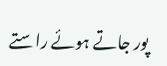پور جاتے ہوئے راستے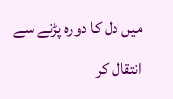میں دل کا دورہ پڑنے سے انتقال کر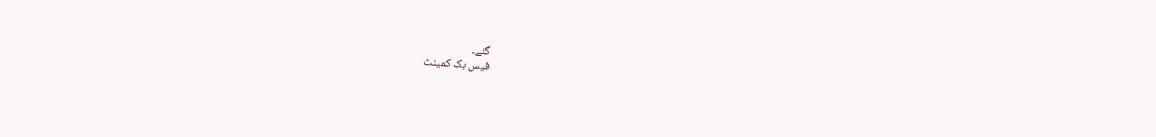گئے۔
فیس بک کمینٹ